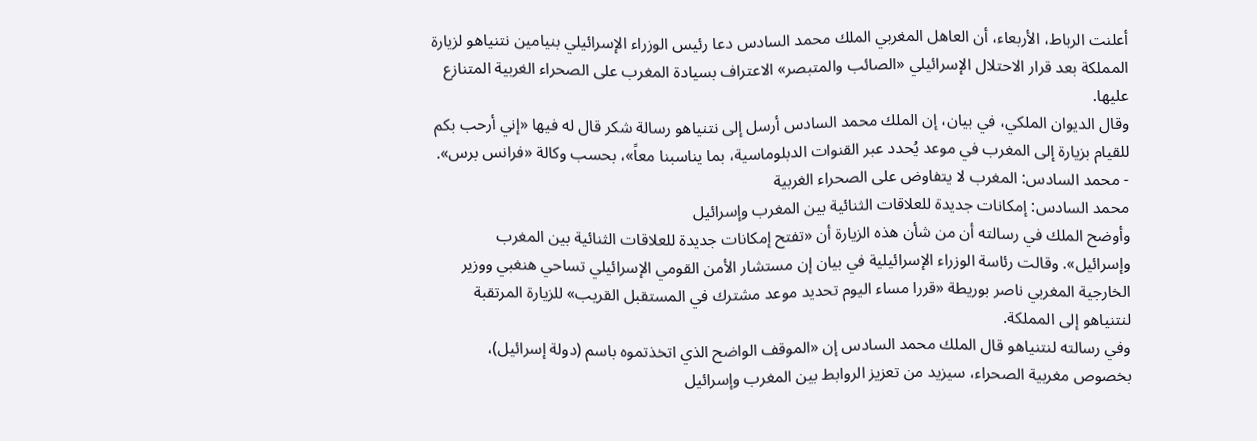أعلنت الرباط، الأربعاء، أن العاهل المغربي الملك محمد السادس دعا رئيس الوزراء الإسرائيلي بنيامين نتنياهو لزيارة المملكة بعد قرار الاحتلال الإسرائيلي «الصائب والمتبصر» الاعتراف بسيادة المغرب على الصحراء الغربية المتنازع عليها.
وقال الديوان الملكي، في بيان، إن الملك محمد السادس أرسل إلى نتنياهو رسالة شكر قال له فيها «إني أرحب بكم للقيام بزيارة إلى المغرب في موعد يُحدد عبر القنوات الدبلوماسية، بما يناسبنا معاً»، بحسب وكالة «فرانس برس».
- محمد السادس: المغرب لا يتفاوض على الصحراء الغربية
محمد السادس: إمكانات جديدة للعلاقات الثنائية بين المغرب وإسرائيل
وأوضح الملك في رسالته أن من شأن هذه الزيارة أن «تفتح إمكانات جديدة للعلاقات الثنائية بين المغرب وإسرائيل». وقالت رئاسة الوزراء الإسرائيلية في بيان إن مستشار الأمن القومي الإسرائيلي تساحي هنغبي ووزير الخارجية المغربي ناصر بوريطة «قررا مساء اليوم تحديد موعد مشترك في المستقبل القريب» للزيارة المرتقبة لنتنياهو إلى المملكة.
وفي رسالته لنتنياهو قال الملك محمد السادس إن «الموقف الواضح الذي اتخذتموه باسم (دولة إسرائيل)، بخصوص مغربية الصحراء، سيزيد من تعزيز الروابط بين المغرب وإسرائيل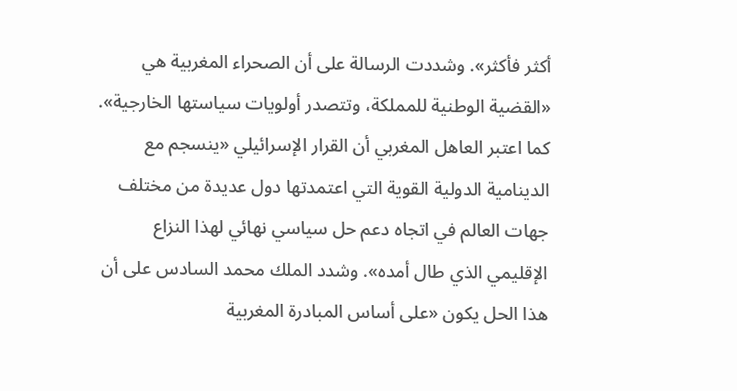أكثر فأكثر». وشددت الرسالة على أن الصحراء المغربية هي «القضية الوطنية للمملكة، وتتصدر أولويات سياستها الخارجية».
كما اعتبر العاهل المغربي أن القرار الإسرائيلي «ينسجم مع الدينامية الدولية القوية التي اعتمدتها دول عديدة من مختلف جهات العالم في اتجاه دعم حل سياسي نهائي لهذا النزاع الإقليمي الذي طال أمده». وشدد الملك محمد السادس على أن هذا الحل يكون «على أساس المبادرة المغربية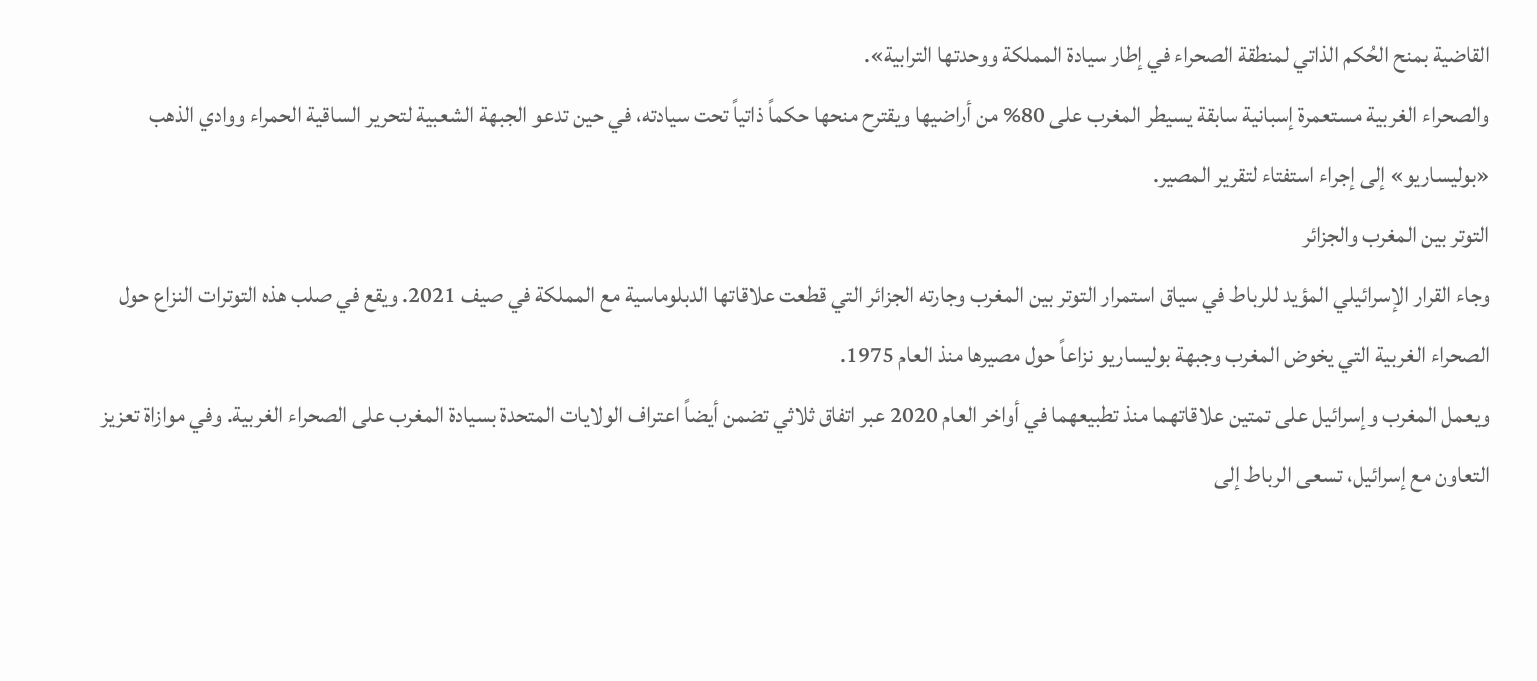القاضية بمنح الحُكم الذاتي لمنطقة الصحراء في إطار سيادة المملكة ووحدتها الترابية».
والصحراء الغربية مستعمرة إسبانية سابقة يسيطر المغرب على 80% من أراضيها ويقترح منحها حكماً ذاتياً تحت سيادته، في حين تدعو الجبهة الشعبية لتحرير الساقية الحمراء ووادي الذهب «بوليساريو» إلى إجراء استفتاء لتقرير المصير.
التوتر بين المغرب والجزائر
وجاء القرار الإسرائيلي المؤيد للرباط في سياق استمرار التوتر بين المغرب وجارته الجزائر التي قطعت علاقاتها الدبلوماسية مع المملكة في صيف 2021. ويقع في صلب هذه التوترات النزاع حول الصحراء الغربية التي يخوض المغرب وجبهة بوليساريو نزاعاً حول مصيرها منذ العام 1975.
ويعمل المغرب وإسرائيل على تمتين علاقاتهما منذ تطبيعهما في أواخر العام 2020 عبر اتفاق ثلاثي تضمن أيضاً اعتراف الولايات المتحدة بسيادة المغرب على الصحراء الغربية. وفي موازاة تعزيز التعاون مع إسرائيل، تسعى الرباط إلى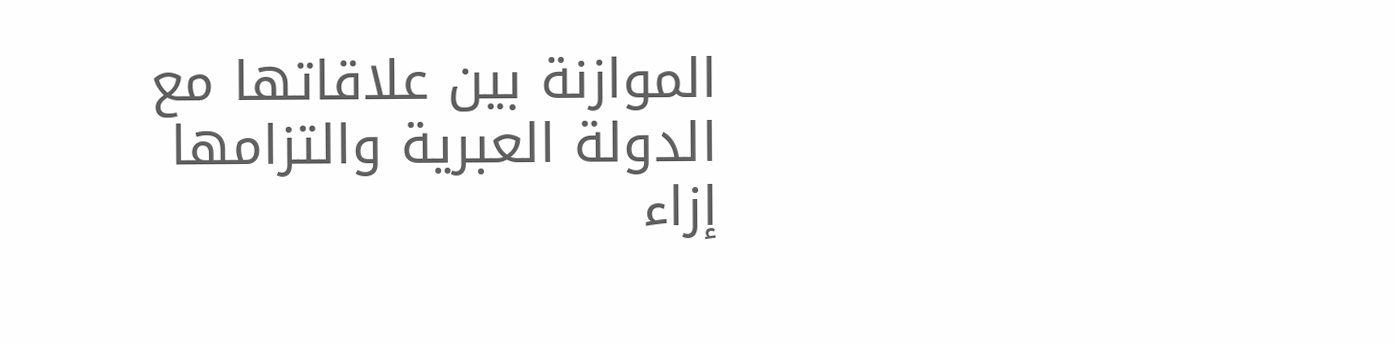الموازنة بين علاقاتها مع الدولة العبرية والتزامها إزاء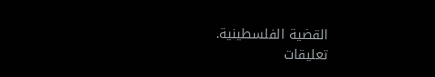القضية الفلسطينية.
تعليقات